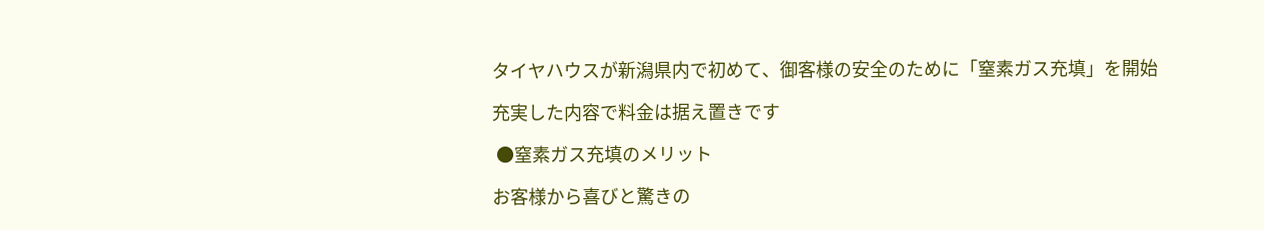タイヤハウスが新潟県内で初めて、御客様の安全のために「窒素ガス充填」を開始

充実した内容で料金は据え置きです

 ●窒素ガス充填のメリット

お客様から喜びと驚きの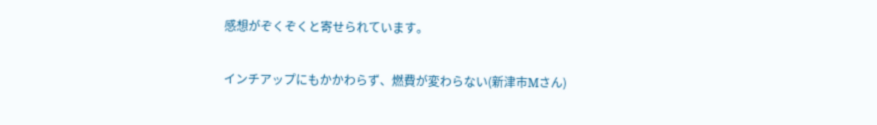感想がぞくぞくと寄せられています。

インチアップにもかかわらず、燃費が変わらない(新津市Mさん)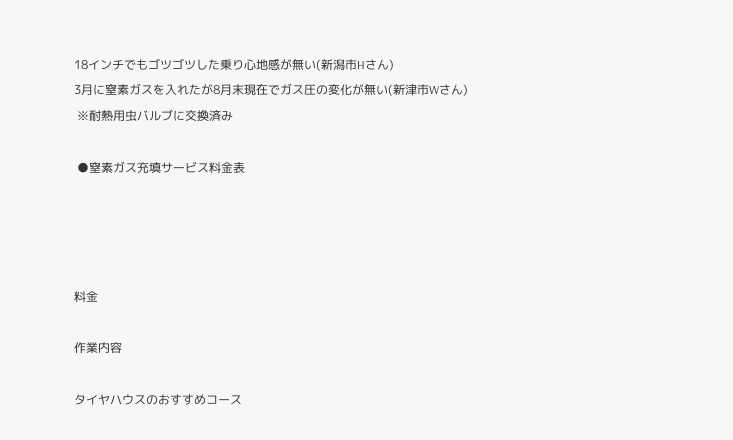18インチでもゴツゴツした乗り心地感が無い(新潟市Hさん)
3月に窒素ガスを入れたが8月末現在でガス圧の変化が無い(新津市Wさん)
 ※耐熱用虫バルブに交換済み

 ●窒素ガス充填サービス料金表




料金

作業内容

タイヤハウスのおすすめコース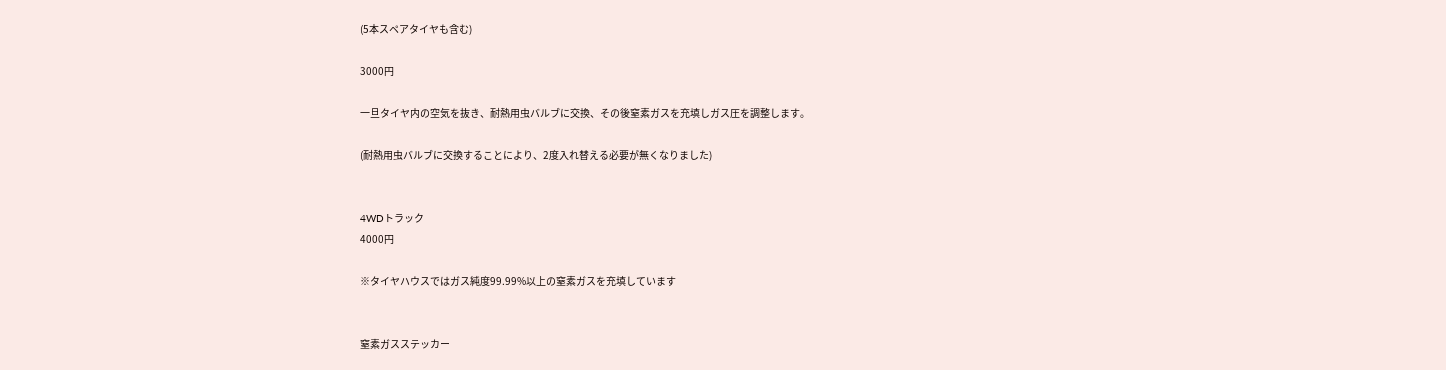(5本スペアタイヤも含む)

3000円

一旦タイヤ内の空気を抜き、耐熱用虫バルブに交換、その後窒素ガスを充填しガス圧を調整します。

(耐熱用虫バルブに交換することにより、2度入れ替える必要が無くなりました)


4WDトラック
4000円

※タイヤハウスではガス純度99.99%以上の窒素ガスを充填しています


窒素ガスステッカー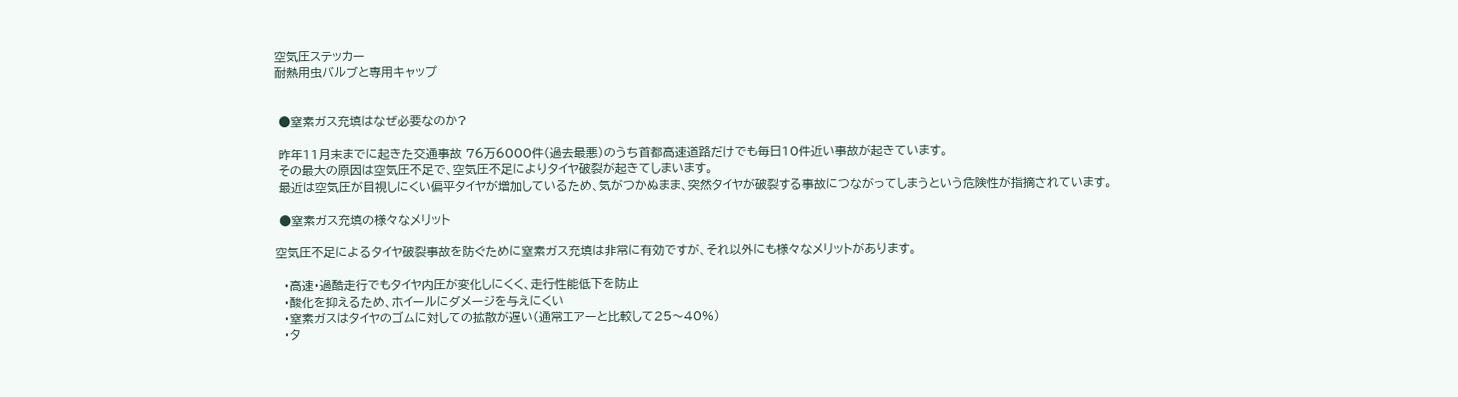空気圧ステッカー
耐熱用虫バルブと専用キャップ


 ●窒素ガス充填はなぜ必要なのか?

 昨年11月末までに起きた交通事故 76万6000件(過去最悪)のうち首都高速道路だけでも毎日10件近い事故が起きています。
 その最大の原因は空気圧不足で、空気圧不足によりタイヤ破裂が起きてしまいます。
 最近は空気圧が目視しにくい偏平タイヤが増加しているため、気がつかぬまま、突然タイヤが破裂する事故につながってしまうという危険性が指摘されています。

 ●窒素ガス充填の様々なメリット

空気圧不足によるタイヤ破裂事故を防ぐために窒素ガス充填は非常に有効ですが、それ以外にも様々なメリットがあります。

  ・高速・過酷走行でもタイヤ内圧が変化しにくく、走行性能低下を防止
  ・酸化を抑えるため、ホイールにダメージを与えにくい
  ・窒素ガスはタイヤのゴムに対しての拡散が遅い(通常エアーと比較して25〜40%)
  ・タ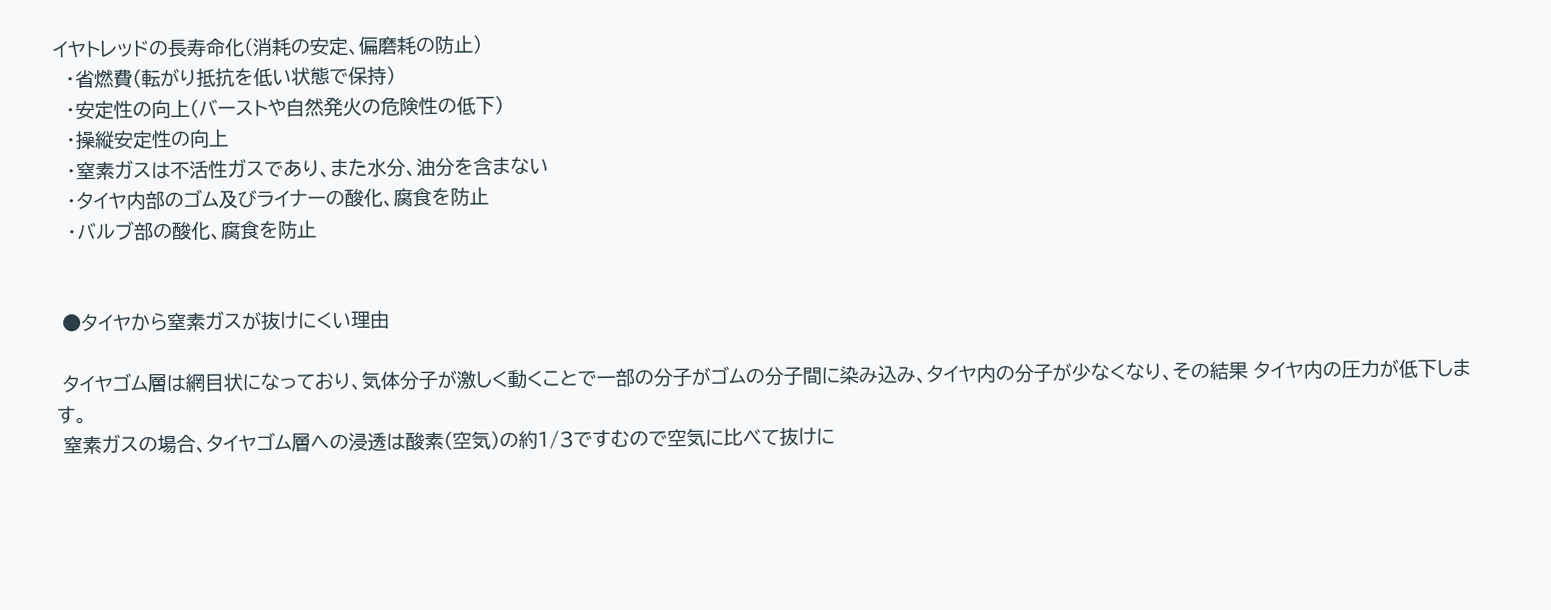イヤトレッドの長寿命化(消耗の安定、偏磨耗の防止)
  ・省燃費(転がり抵抗を低い状態で保持)
  ・安定性の向上(バーストや自然発火の危険性の低下)
  ・操縦安定性の向上
  ・窒素ガスは不活性ガスであり、また水分、油分を含まない
  ・タイヤ内部のゴム及びライナーの酸化、腐食を防止
  ・バルブ部の酸化、腐食を防止


 ●タイヤから窒素ガスが抜けにくい理由

 タイヤゴム層は網目状になっており、気体分子が激しく動くことで一部の分子がゴムの分子間に染み込み、タイヤ内の分子が少なくなり、その結果 タイヤ内の圧力が低下します。
 窒素ガスの場合、タイヤゴム層への浸透は酸素(空気)の約1/3ですむので空気に比べて抜けに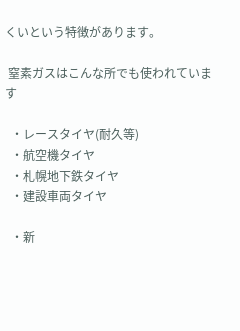くいという特徴があります。

 窒素ガスはこんな所でも使われています

  ・レースタイヤ(耐久等)
  ・航空機タイヤ
  ・札幌地下鉄タイヤ
  ・建設車両タイヤ

  ・新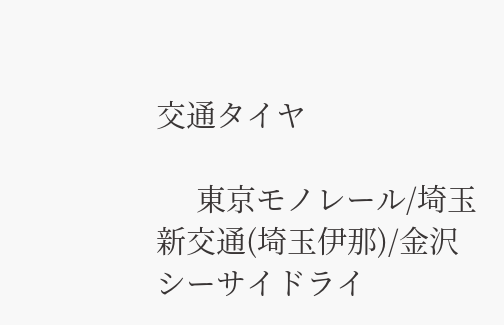交通タイヤ

     東京モノレール/埼玉新交通(埼玉伊那)/金沢シーサイドライ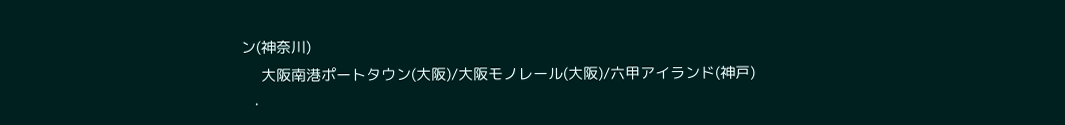ン(神奈川)
     大阪南港ポートタウン(大阪)/大阪モノレール(大阪)/六甲アイランド(神戸)
  ・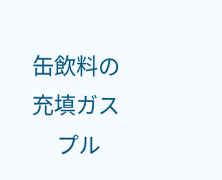缶飲料の充填ガス
     プル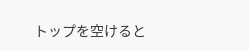トップを空けると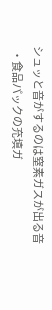シュッと音がするのは窒素ガスが出る音
  ・食品パックの充填ガ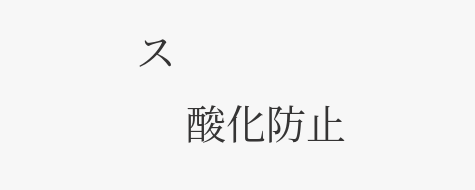ス
     酸化防止